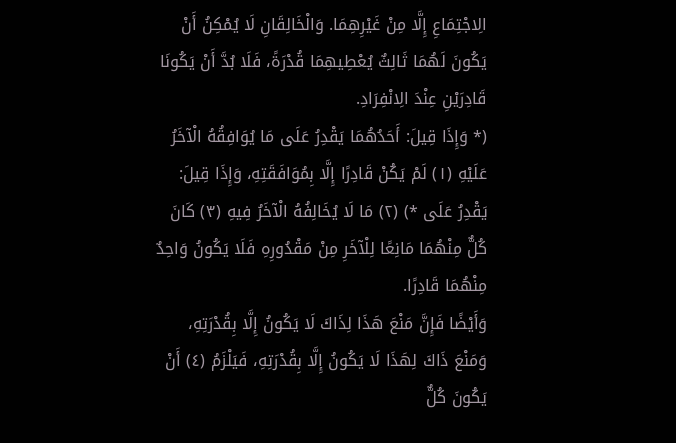الِاجْتِمَاعِ إِلَّا مِنْ غَيْرِهِمَا. وَالْخَالِقَانِ لَا يُمْكِنُ أَنْ يَكُونَ لَهُمَا ثَالِثٌ يُعْطِيهِمَا قُدْرَةً، فَلَا بُدَّ أَنْ يَكُونَا قَادِرَيْنِ عِنْدَ الِانْفِرَادِ.
(* وَإِذَا قِيلَ: أَحَدُهُمَا يَقْدِرُ عَلَى مَا يُوَافِقُهُ الْآخَرُ عَلَيْهِ (١) لَمْ يَكُنْ قَادِرًا إِلَّا بِمُوَافَقَتِهِ، وَإِذَا قِيلَ: يَقْدِرُ عَلَى *) (٢) مَا لَا يُخَالِفُهُ الْآخَرُ فِيهِ (٣) كَانَ كُلٌّ مِنْهُمَا مَانِعًا لِلْآخَرِ مِنْ مَقْدُورِهِ فَلَا يَكُونُ وَاحِدٌ مِنْهُمَا قَادِرًا.
وَأَيْضًا فَإِنَّ مَنْعَ هَذَا لِذَاكَ لَا يَكُونُ إِلَّا بِقُدْرَتِهِ، وَمَنْعَ ذَاكَ لِهَذَا لَا يَكُونُ إِلَّا بِقُدْرَتِهِ، فَيَلْزَمُ (٤) أَنْ يَكُونَ كُلٌّ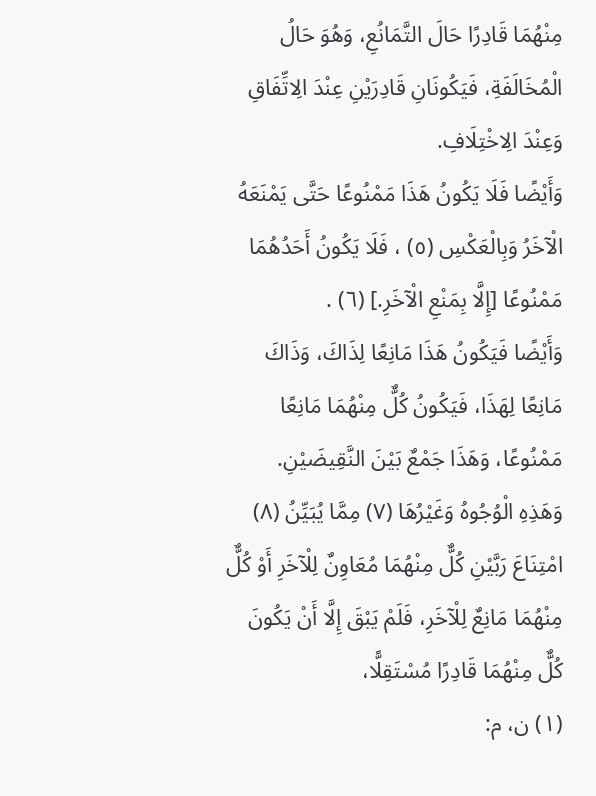مِنْهُمَا قَادِرًا حَالَ التَّمَانُعِ، وَهُوَ حَالُ الْمُخَالَفَةِ، فَيَكُونَانِ قَادِرَيْنِ عِنْدَ الِاتِّفَاقِ وَعِنْدَ الِاخْتِلَافِ.
وَأَيْضًا فَلَا يَكُونُ هَذَا مَمْنُوعًا حَتَّى يَمْنَعَهُ الْآخَرُ وَبِالْعَكْسِ (٥) ، فَلَا يَكُونُ أَحَدُهُمَا مَمْنُوعًا [إِلَّا بِمَنْعِ الْآخَرِ.] (٦) .
وَأَيْضًا فَيَكُونُ هَذَا مَانِعًا لِذَاكَ، وَذَاكَ مَانِعًا لِهَذَا، فَيَكُونُ كُلٌّ مِنْهُمَا مَانِعًا مَمْنُوعًا، وَهَذَا جَمْعٌ بَيْنَ النَّقِيضَيْنِ.
وَهَذِهِ الْوُجُوهُ وَغَيْرُهَا (٧) مِمَّا يُبَيِّنُ (٨) امْتِنَاعَ رَبَّيْنِ كُلٌّ مِنْهُمَا مُعَاوِنٌ لِلْآخَرِ أَوْ كُلٌّ مِنْهُمَا مَانِعٌ لِلْآخَرِ، فَلَمْ يَبْقَ إِلَّا أَنْ يَكُونَ كُلٌّ مِنْهُمَا قَادِرًا مُسْتَقِلًّا،
(١) ن، م: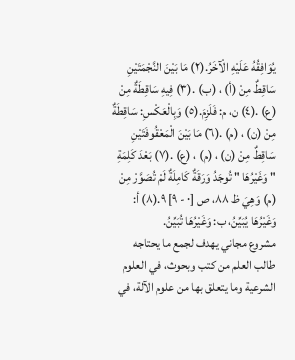يُوَافِقُهُ عَلَيْهِ الْآخَرُ.(٢) مَا بَيْنَ النَّجْمَتَيْنِ سَاقِطٌ مِنْ (أ) ، (ب) .(٣) فِيهِ سَاقِطَةٌ مِنْ (ع) .(٤) ن، م: فَلَزِمَ.(٥) وَبِالْعَكْسِ: سَاقِطَةٌ مِنْ (ن) ، (م) .(٦) مَا بَيْنَ الْمَعْقُوفَتَيْنِ سَاقِطٌ مِنْ (ن) ، (م) ، (ع) .(٧) بَعْدَ كَلِمَةِ " وَغَيْرُهَا " تُوجَدُ وَرَقَةٌ كَامِلَةٌ لَمْ تُصَوَّرْ مِنْ (م) وَهِيَ ظ ٨٨، ص [٠ - ٩] ٩.(٨) أ: وَغَيْرُهَا يُبَيِّنُ، ب: وَغَيْرُهَا تُبَيِّنُ.
مشروع مجاني يهدف لجمع ما يحتاجه طالب العلم من كتب وبحوث، في العلوم الشرعية وما يتعلق بها من علوم الآلة، في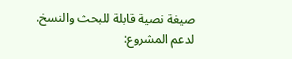صيغة نصية قابلة للبحث والنسخ.
لدعم المشروع: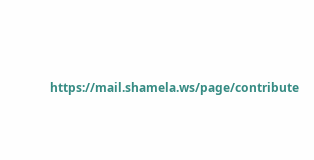https://mail.shamela.ws/page/contribute